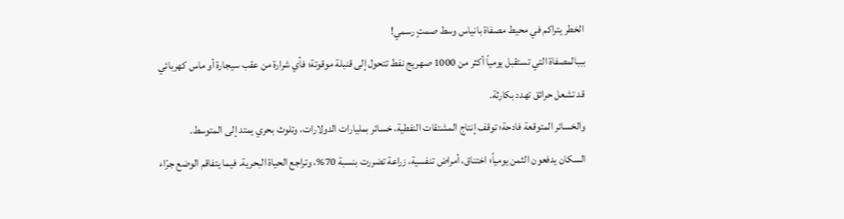الخطر يتراكم في محيط مصفاة بانياس وسط صمتٍ رسمي!
بببالمصفاة التي تستقبل يومياً أكثر من 1000 صهريج نفط تتحول إلى قنبلة موقوتة؛ فأي شرارة من عقب سيجارة أو ماس كهربائي قد تشعل حرائق تهدد بكارثة.
والخسائر المتوقعة فادحة؛ توقف إنتاج المشتقات النفطية، خسائر بمليارات الدولارات، وتلوث بحري يمتد إلى المتوسط.
السكان يدفعون الثمن يومياً؛ اختناق، أمراض تنفسية، زراعة تضررت بنسبة 70%، وتراجع الحياة البحرية. فيما يتفاقم الوضع جرّاء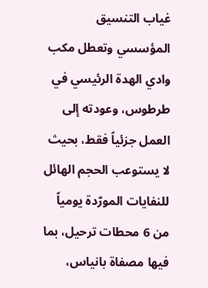غياب التنسيق المؤسسي وتعطل مكب وادي الهدة الرئيسي في طرطوس، وعودته إلى العمل جزئياً فقط، بحيث لا يستوعب الحجم الهائل للنفايات المورّدة يومياً من 6 محطات ترحيل، بما فيها مصفاة بانياس،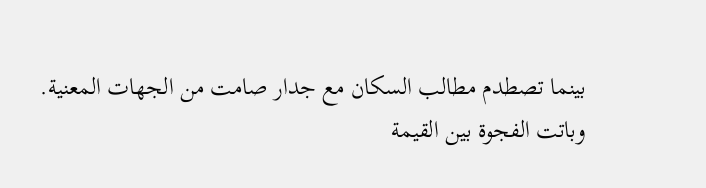بينما تصطدم مطالب السكان مع جدار صامت من الجهات المعنية.
وباتت الفجوة بين القيمة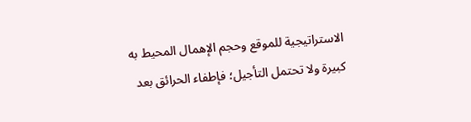الاستراتيجية للموقع وحجم الإهمال المحيط به كبيرة ولا تحتمل التأجيل؛ فإطفاء الحرائق بعد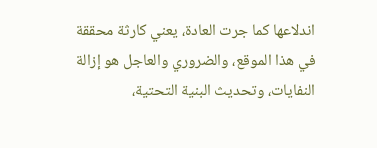اندلاعها كما جرت العادة، يعني كارثة محققة في هذا الموقع، والضروري والعاجل هو إزالة النفايات، وتحديث البنية التحتية،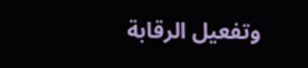وتفعيل الرقابة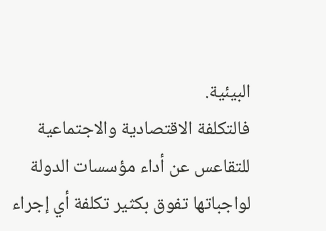البيئية.
فالتكلفة الاقتصادية والاجتماعية للتقاعس عن أداء مؤسسات الدولة لواجباتها تفوق بكثير تكلفة أي إجراء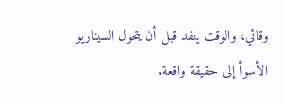وقائي، والوقت ينفد قبل أن يتحول السيناريو الأسوأ إلى حقيقة واقعة.